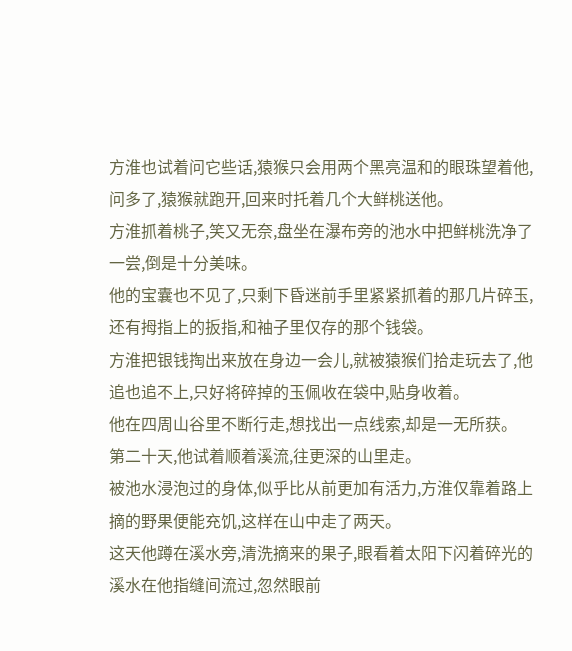方淮也试着问它些话,猿猴只会用两个黑亮温和的眼珠望着他,问多了,猿猴就跑开,回来时托着几个大鲜桃送他。
方淮抓着桃子,笑又无奈,盘坐在瀑布旁的池水中把鲜桃洗净了一尝,倒是十分美味。
他的宝囊也不见了,只剩下昏迷前手里紧紧抓着的那几片碎玉,还有拇指上的扳指,和袖子里仅存的那个钱袋。
方淮把银钱掏出来放在身边一会儿,就被猿猴们拾走玩去了,他追也追不上,只好将碎掉的玉佩收在袋中,贴身收着。
他在四周山谷里不断行走,想找出一点线索,却是一无所获。
第二十天,他试着顺着溪流,往更深的山里走。
被池水浸泡过的身体,似乎比从前更加有活力,方淮仅靠着路上摘的野果便能充饥,这样在山中走了两天。
这天他蹲在溪水旁,清洗摘来的果子,眼看着太阳下闪着碎光的溪水在他指缝间流过,忽然眼前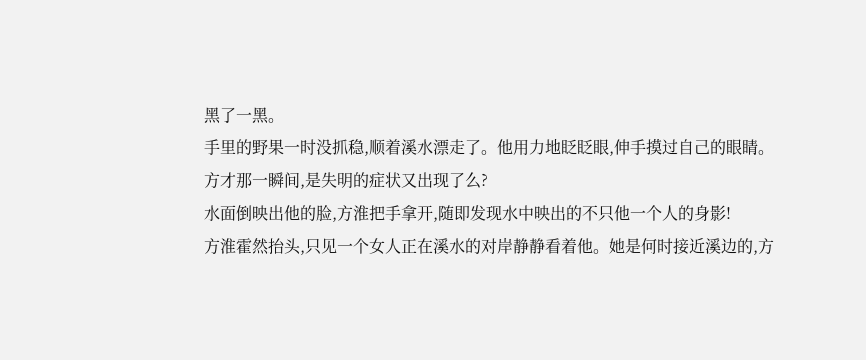黑了一黑。
手里的野果一时没抓稳,顺着溪水漂走了。他用力地眨眨眼,伸手摸过自己的眼睛。
方才那一瞬间,是失明的症状又出现了么?
水面倒映出他的脸,方淮把手拿开,随即发现水中映出的不只他一个人的身影!
方淮霍然抬头,只见一个女人正在溪水的对岸静静看着他。她是何时接近溪边的,方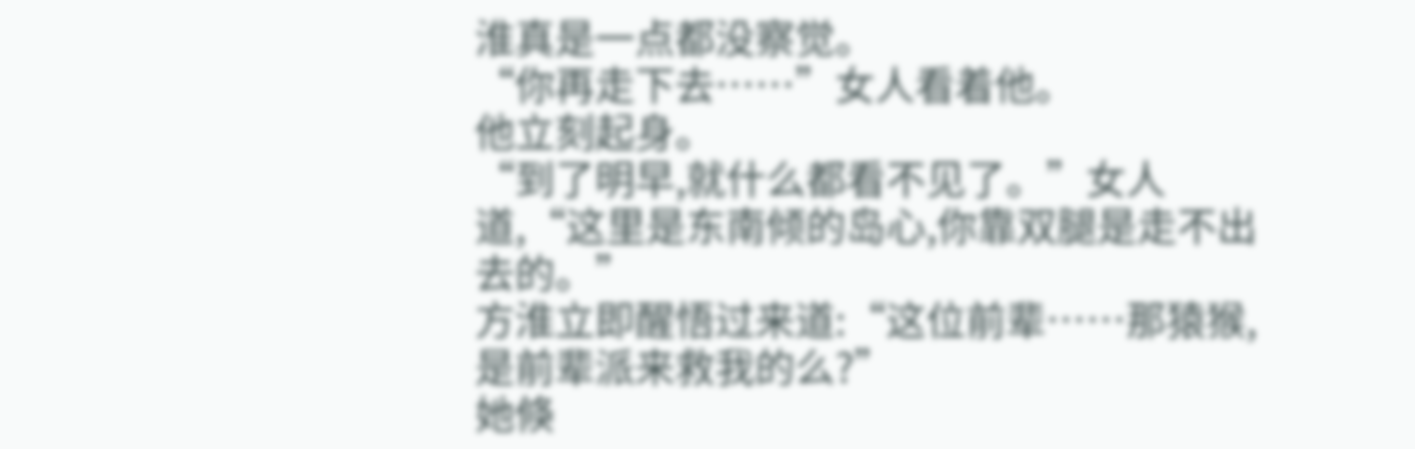淮真是一点都没察觉。
“你再走下去……”女人看着他。
他立刻起身。
“到了明早,就什么都看不见了。”女人道,“这里是东南倾的岛心,你靠双腿是走不出去的。”
方淮立即醒悟过来道:“这位前辈……那猿猴,是前辈派来救我的么?”
她倏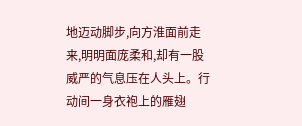地迈动脚步,向方淮面前走来,明明面庞柔和,却有一股威严的气息压在人头上。行动间一身衣袍上的雁翅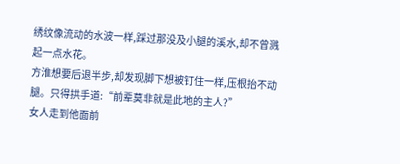绣纹像流动的水波一样,踩过那没及小腿的溪水,却不曾溅起一点水花。
方淮想要后退半步,却发现脚下想被钉住一样,压根抬不动腿。只得拱手道:“前辈莫非就是此地的主人?”
女人走到他面前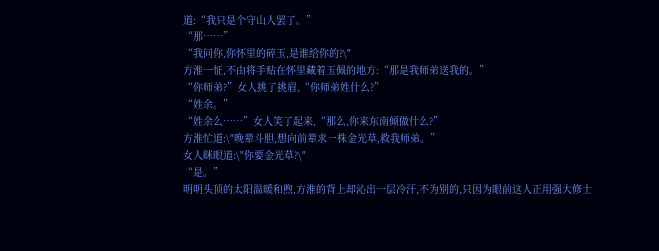道:“我只是个守山人罢了。”
“那……”
“我问你,你怀里的碎玉,是谁给你的?\"
方淮一怔,不由将手贴在怀里藏着玉佩的地方:“那是我师弟送我的。”
“你师弟?”女人挑了挑眉,“你师弟姓什么?”
“姓余。”
“姓余么……”女人笑了起来,“那么,你来东南倾做什么?”
方淮忙道:\"晚辈斗胆,想向前辈求一株金光草,救我师弟。”
女人眯眼道:\"你要金光草?\"
“是。”
明明头顶的太阳温暖和煦,方淮的背上却沁出一层冷汗,不为别的,只因为眼前这人正用强大修士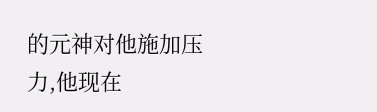的元神对他施加压力,他现在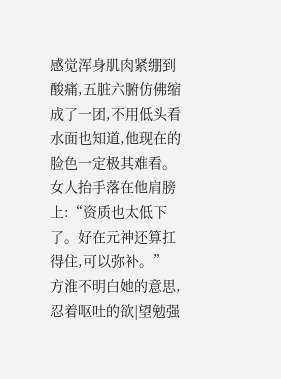感觉浑身肌肉紧绷到酸痛,五脏六腑仿佛缩成了一团,不用低头看水面也知道,他现在的脸色一定极其难看。
女人抬手落在他肩膀上:“资质也太低下了。好在元神还算扛得住,可以弥补。”
方淮不明白她的意思,忍着呕吐的欲|望勉强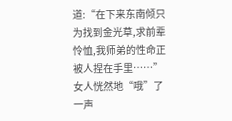道:“在下来东南倾只为找到金光草,求前辈怜恤,我师弟的性命正被人捏在手里……”
女人恍然地“哦”了一声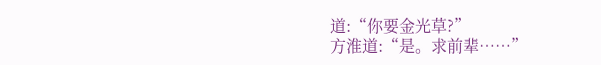道:“你要金光草?”
方淮道:“是。求前辈……”